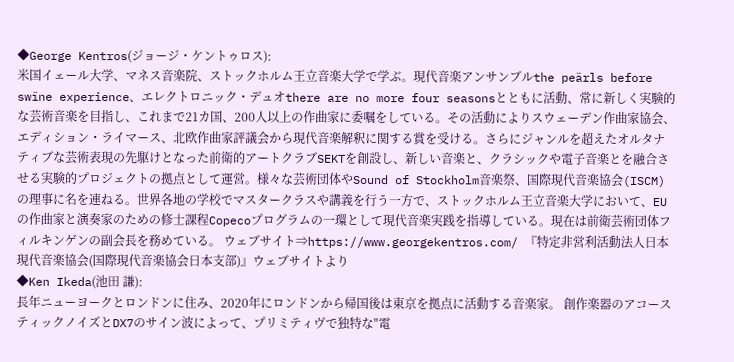◆George Kentros(ジョージ・ケントゥロス):
米国イェール大学、マネス音楽院、ストックホルム王立音楽大学で学ぶ。現代音楽アンサンブルthe peärls before swïne experience、エレクトロニック・デュオthere are no more four seasonsとともに活動、常に新しく実験的な芸術音楽を目指し、これまで21カ国、200人以上の作曲家に委嘱をしている。その活動によりスウェーデン作曲家協会、エディション・ライマース、北欧作曲家評議会から現代音楽解釈に関する賞を受ける。さらにジャンルを超えたオルタナティブな芸術表現の先駆けとなった前衛的アートクラブSEKTを創設し、新しい音楽と、クラシックや電子音楽とを融合させる実験的プロジェクトの拠点として運営。様々な芸術団体やSound of Stockholm音楽祭、国際現代音楽協会(ISCM)の理事に名を連ねる。世界各地の学校でマスタークラスや講義を行う一方で、ストックホルム王立音楽大学において、EUの作曲家と演奏家のための修士課程Copecoプログラムの一環として現代音楽実践を指導している。現在は前衛芸術団体フィルキンゲンの副会長を務めている。 ウェブサイト⇒https://www.georgekentros.com/ 『特定非営利活動法人日本現代音楽協会(国際現代音楽協会日本支部)』ウェブサイトより
◆Ken Ikeda(池田 謙):
長年ニューヨークとロンドンに住み、2020年にロンドンから帰国後は東京を拠点に活動する音楽家。 創作楽器のアコースティックノイズとDX7のサイン波によって、プリミティヴで独特な"電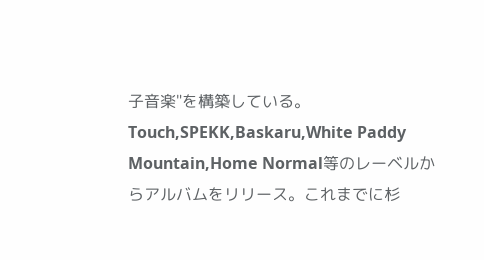子音楽"を構築している。 Touch,SPEKK,Baskaru,White Paddy Mountain,Home Normal等のレーベルからアルバムをリリース。これまでに杉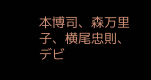本博司、森万里子、横尾忠則、デビ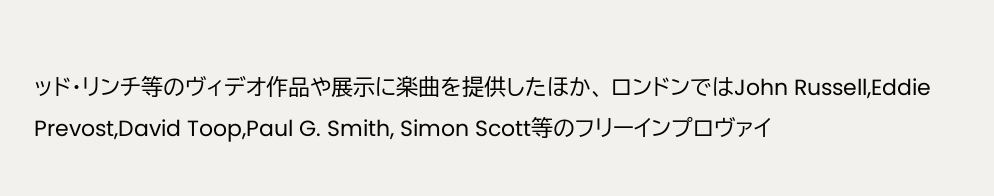ッド・リンチ等のヴィデオ作品や展示に楽曲を提供したほか、 ロンドンではJohn Russell,Eddie Prevost,David Toop,Paul G. Smith, Simon Scott等のフリーインプロヴァイ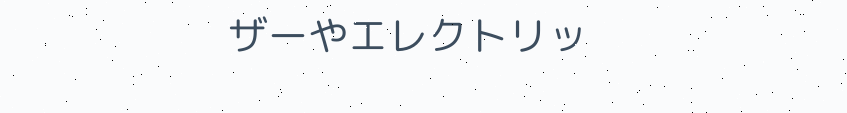ザーやエレクトリッ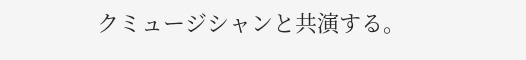クミュージシャンと共演する。